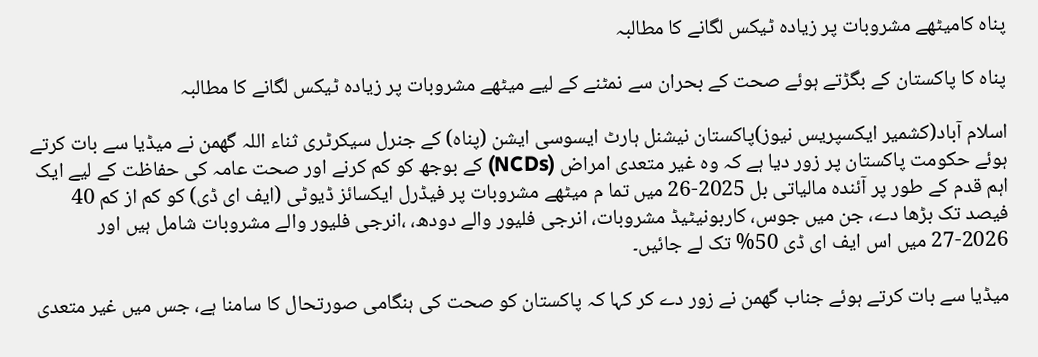پناہ کامیٹھے مشروبات پر زیادہ ٹیکس لگانے کا مطالبہ

پناہ کا پاکستان کے بگڑتے ہوئے صحت کے بحران سے نمٹنے کے لیے میٹھے مشروبات پر زیادہ ٹیکس لگانے کا مطالبہ

اسلام آباد(کشمیر ایکسپریس نیوز)پاکستان نیشنل ہارٹ ایسوسی ایشن (پناہ) کے جنرل سیکرٹری ثناء اللہ گھمن نے میڈیا سے بات کرتے ہوئے حکومت پاکستان پر زور دیا ہے کہ وہ غیر متعدی امراض (NCDs) کے بوجھ کو کم کرنے اور صحت عامہ کی حفاظت کے لیے ایک اہم قدم کے طور پر آئندہ مالیاتی بل 2025-26 میں تما م میٹھے مشروبات پر فیڈرل ایکسائز ڈیوٹی (ایف ای ڈی) کو کم از کم 40 فیصد تک بڑھا دے، جن میں جوس، کاربونیٹیڈ مشروبات، انرجی فلیور والے دودھ، ،انرجی فلیور والے مشروبات شامل ہیں اور 2026-27 میں اس ایف ای ڈی 50% تک لے جائیں۔

میڈیا سے بات کرتے ہوئے جناب گھمن نے زور دے کر کہا کہ پاکستان کو صحت کی ہنگامی صورتحال کا سامنا ہے، جس میں غیر متعدی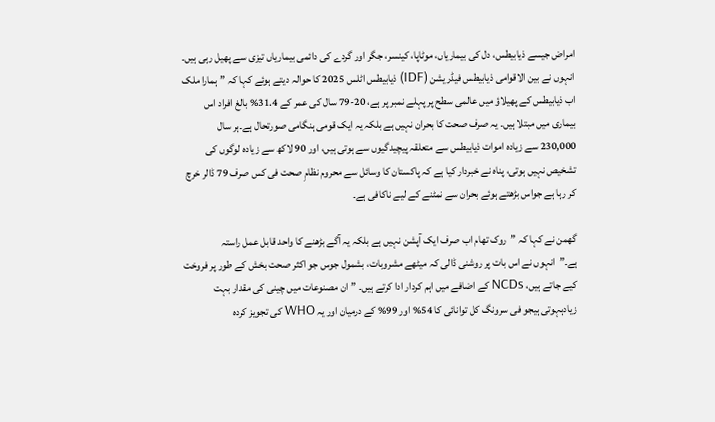امراض جیسے ذیابیطس، دل کی بیماریاں، موٹاپا، کینسر، جگر اور گردے کی دائمی بیماریاں تیزی سے پھیل رہی ہیں۔ انہوں نے بین الاقوامی ذیابیطس فیڈریشن (IDF) ذیابیطس اٹلس 2025 کا حوالہ دیتے ہوئے کہا کہ ”ہمارا ملک اب ذیابیطس کے پھیلاؤ میں عالمی سطح پر پہلے نمبر پر ہے، 20-79 سال کی عمر کے 31.4% بالغ افراد اس بیماری میں مبتلا ہیں۔ یہ صرف صحت کا بحران نہیں ہے بلکہ یہ ایک قومی ہنگامی صورتحال ہے۔ہر سال 230,000 سے زیادہ اموات ذیابیطس سے متعلقہ پیچیدگیوں سے ہوتی ہیں، اور 90 لاکھ سے زیادہ لوگوں کی تشخیص نہیں ہوتی، پناہ نے خبردار کیا ہے کہ پاکستان کا وسائل سے محروم نظامِ صحت فی کس صرف 79 ڈالر خرچ کر رہا ہے جواس بڑھتے ہوئے بحران سے نمٹنے کے لیے ناکافی ہے۔

گھمن نے کہا کہ ”روک تھام اب صرف ایک آپشن نہیں ہے بلکہ یہ آگے بڑھنے کا واحد قابل عمل راستہ ہے۔”انہوں نے اس بات پر روشنی ڈالی کہ میٹھے مشروبات، بشمول جوس جو اکثر صحت بخش کے طور پر فروخت کیے جاتے ہیں، NCDs کے اضافے میں اہم کردار ادا کرتے ہیں۔ ”ان مصنوعات میں چینی کی مقدار بہت زیادہہوتی ہیجو فی سرونگ کل توانائی کا 54% اور 99% کے درمیان اور یہ WHO کی تجویز کردہ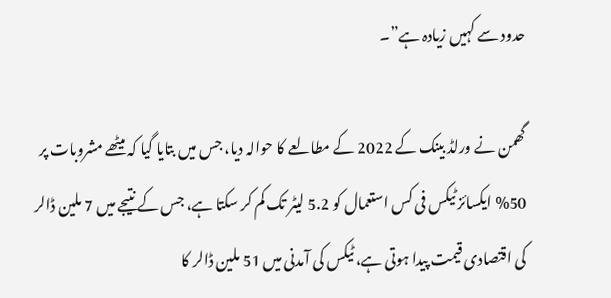حدود سے کہیں زیادہ ہے”۔

گھمن نے ورلڈ بینک کے 2022 کے مطالعے کا حوالہ دیا، جس میں بتایا گیا کہ میٹھے مشروبات پر 50% ایکسائز ٹیکس فی کس استعمال کو 5.2 لیٹر تک کم کر سکتا ہے، جس کے نتیجے میں 7 ملین ڈالر کی اقتصادی قیمت پیدا ہوتی ہے، ٹیکس کی آمدنی میں 51 ملین ڈالر کا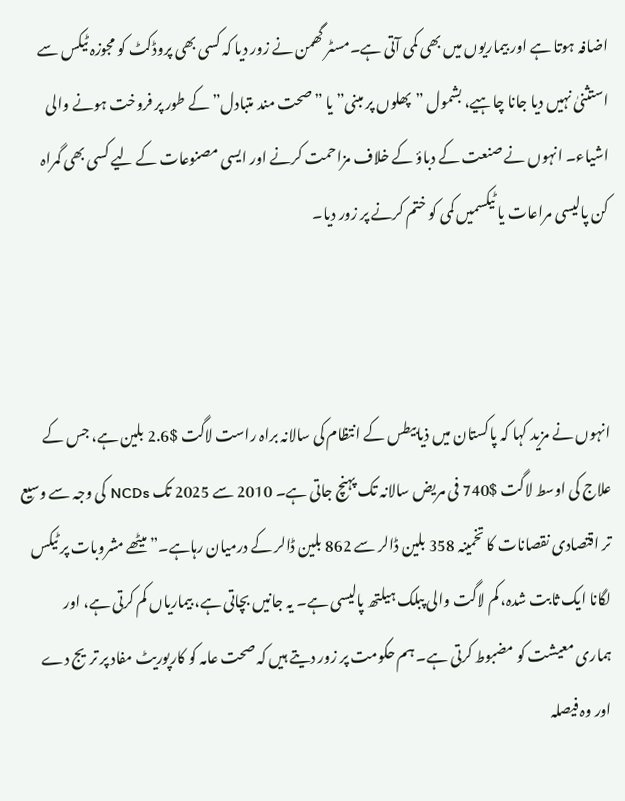اضافہ ہوتا ہے اور بیماریوں میں بھی کمی آتی ہے۔مسٹر گھمن نے زور دیا کہ کسی بھی پروڈکٹ کو مجوزہ ٹیکس سے استثنیٰ نہیں دیا جانا چاہیے، بشمول ”پھلوں پر مبنی” یا ”صحت مند متبادل” کے طور پر فروخت ہونے والی اشیاء۔ انہوں نے صنعت کے دباؤ کے خلاف مزاحمت کرنے اور ایسی مصنوعات کے لیے کسی بھی گمراہ کن پالیسی مراعات یا ٹیکسمیں کمی کو ختم کرنے پر زور دیا۔



انہوں نے مزید کہا کہ پاکستان میں ذیابیطس کے انتظام کی سالانہ براہ راست لاگت $2.6 بلین ہے، جس کے علاج کی اوسط لاگت $740 فی مریض سالانہ تک پہنچ جاتی ہے۔ 2010 سے 2025 تک NCDs کی وجہ سے وسیع تر اقتصادی نقصانات کا تخمینہ 358 بلین ڈالر سے 862 بلین ڈالر کے درمیان رہاہے۔” میٹھے مشروبات پر ٹیکس لگانا ایک ثابت شدہ، کم لاگت والی پبلک ہیلتھ پالیسی ہے۔ یہ جانیں بچاتی ہے، بیماریاں کم کرتی ہے، اور ہماری معیشت کو مضبوط کرتی ہے۔ ہم حکومت پر زور دیتے ہیں کہ صحت عامہ کو کارپوریٹ مفاد پر تریج دے اور وہ فیصلہ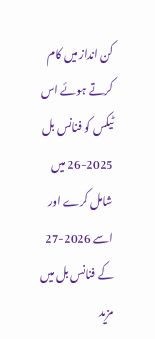کن انداز میں کام کرتے ہوئے اس ٹیکس کو فنانس بل 2025-26 میں شامل کرے اور اسے 2026-27 کے فنانس بل میں مزید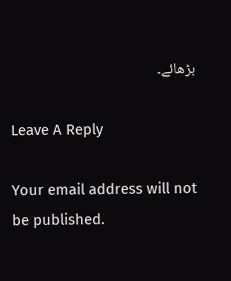بڑھائے۔

Leave A Reply

Your email address will not be published.